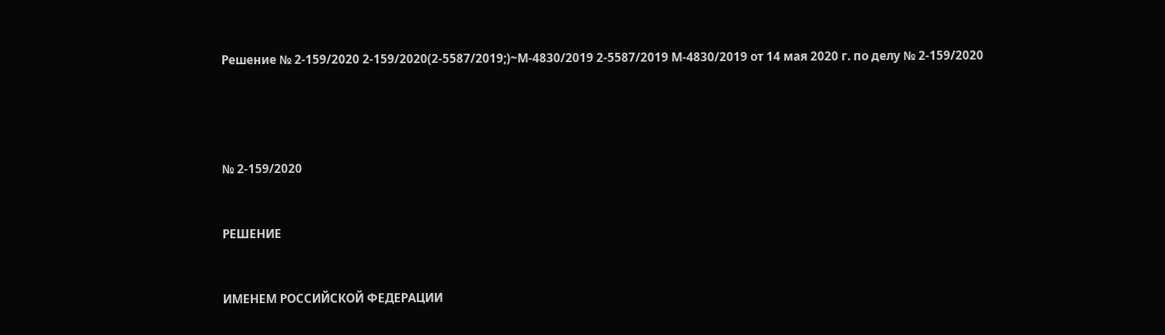Решение № 2-159/2020 2-159/2020(2-5587/2019;)~М-4830/2019 2-5587/2019 М-4830/2019 от 14 мая 2020 г. по делу № 2-159/2020




№ 2-159/2020


РЕШЕНИЕ


ИМЕНЕМ РОССИЙСКОЙ ФЕДЕРАЦИИ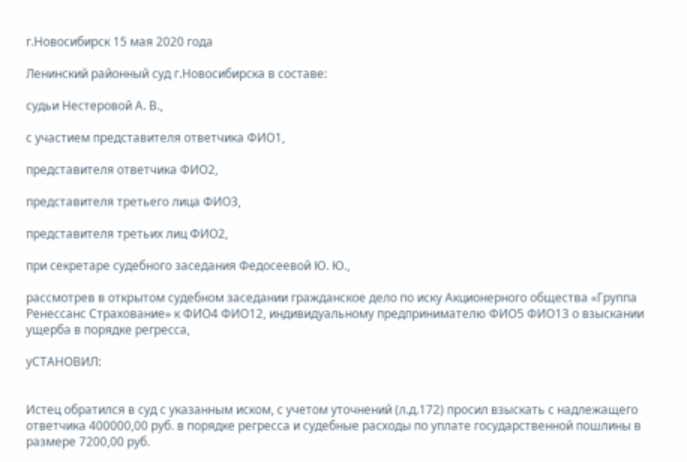г.Новосибирск 15 мая 2020 года

Ленинский районный суд г.Новосибирска в составе:

судьи Нестеровой А. В.,

с участием представителя ответчика ФИО1,

представителя ответчика ФИО2,

представителя третьего лица ФИО3,

представителя третьих лиц ФИО2,

при секретаре судебного заседания Федосеевой Ю. Ю.,

рассмотрев в открытом судебном заседании гражданское дело по иску Акционерного общества «Группа Ренессанс Страхование» к ФИО4 ФИО12, индивидуальному предпринимателю ФИО5 ФИО13 о взыскании ущерба в порядке регресса,

уСТАНОВИЛ:


Истец обратился в суд с указанным иском, с учетом уточнений (л.д.172) просил взыскать с надлежащего ответчика 400000,00 руб. в порядке регресса и судебные расходы по уплате государственной пошлины в размере 7200,00 руб.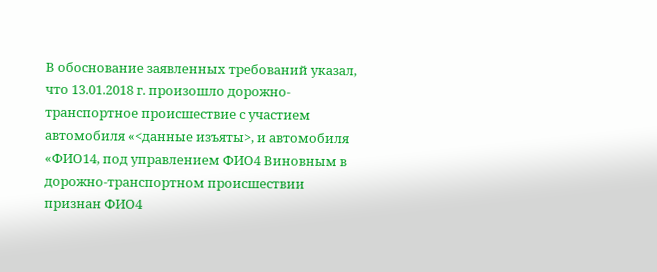В обоснование заявленных требований указал, что 13.01.2018 г. произошло дорожно-транспортное происшествие с участием автомобиля «<данные изъяты>, и автомобиля «ФИО14, под управлением ФИО4 Виновным в дорожно-транспортном происшествии признан ФИО4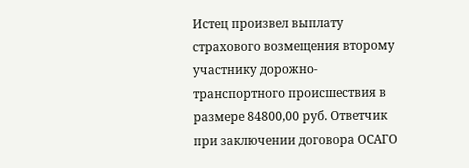Истец произвел выплату страхового возмещения второму участнику дорожно-транспортного происшествия в размере 84800,00 руб. Ответчик при заключении договора ОСАГО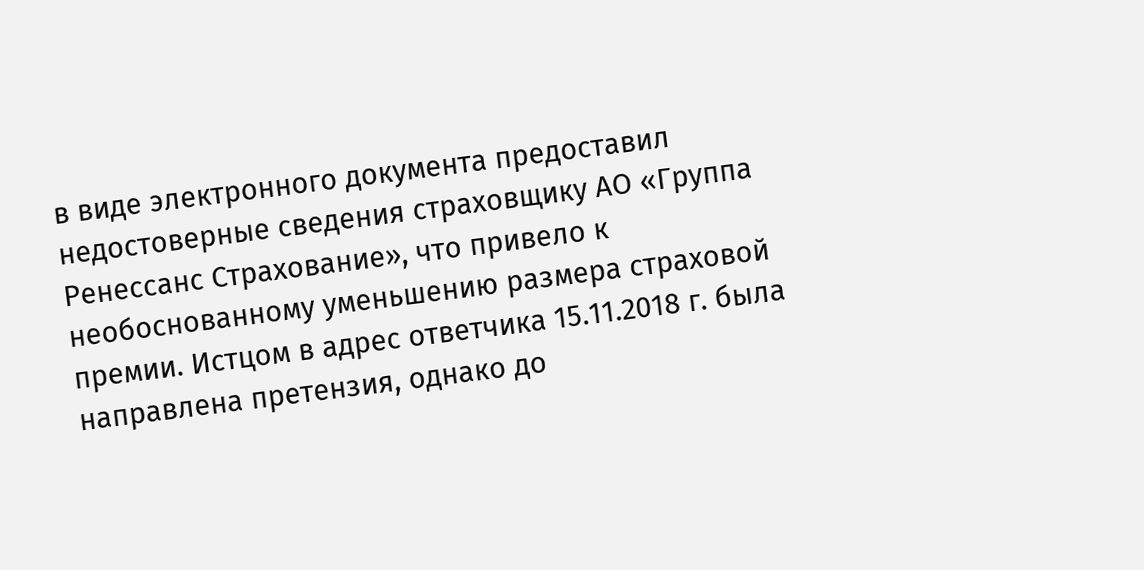в виде электронного документа предоставил недостоверные сведения страховщику АО «Группа Ренессанс Страхование», что привело к необоснованному уменьшению размера страховой премии. Истцом в адрес ответчика 15.11.2018 г. была направлена претензия, однако до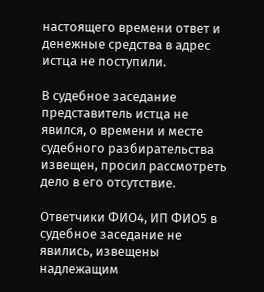настоящего времени ответ и денежные средства в адрес истца не поступили.

В судебное заседание представитель истца не явился, о времени и месте судебного разбирательства извещен, просил рассмотреть дело в его отсутствие.

Ответчики ФИО4, ИП ФИО5 в судебное заседание не явились, извещены надлежащим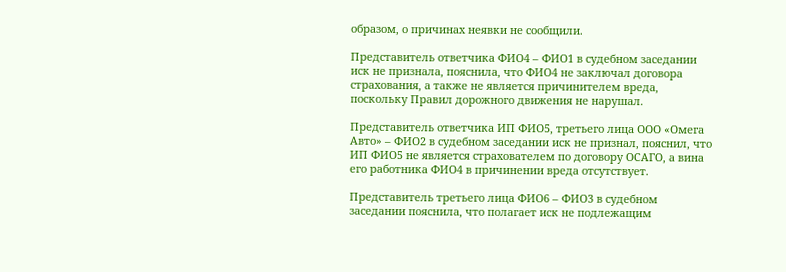образом, о причинах неявки не сообщили.

Представитель ответчика ФИО4 – ФИО1 в судебном заседании иск не признала, пояснила, что ФИО4 не заключал договора страхования, а также не является причинителем вреда, поскольку Правил дорожного движения не нарушал.

Представитель ответчика ИП ФИО5, третьего лица ООО «Омега Авто» – ФИО2 в судебном заседании иск не признал, пояснил, что ИП ФИО5 не является страхователем по договору ОСАГО, а вина его работника ФИО4 в причинении вреда отсутствует.

Представитель третьего лица ФИО6 – ФИО3 в судебном заседании пояснила, что полагает иск не подлежащим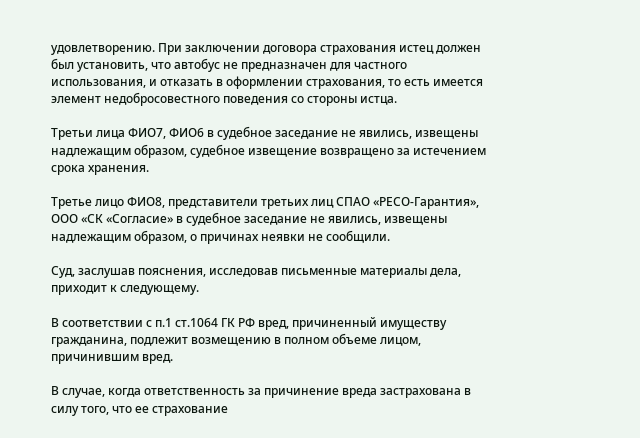удовлетворению. При заключении договора страхования истец должен был установить, что автобус не предназначен для частного использования, и отказать в оформлении страхования, то есть имеется элемент недобросовестного поведения со стороны истца.

Третьи лица ФИО7, ФИО6 в судебное заседание не явились, извещены надлежащим образом, судебное извещение возвращено за истечением срока хранения.

Третье лицо ФИО8, представители третьих лиц СПАО «РЕСО-Гарантия», ООО «СК «Согласие» в судебное заседание не явились, извещены надлежащим образом, о причинах неявки не сообщили.

Суд, заслушав пояснения, исследовав письменные материалы дела, приходит к следующему.

В соответствии с п.1 ст.1064 ГК РФ вред, причиненный имуществу гражданина, подлежит возмещению в полном объеме лицом, причинившим вред.

В случае, когда ответственность за причинение вреда застрахована в силу того, что ее страхование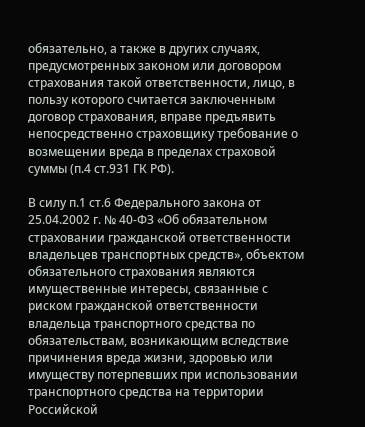обязательно, а также в других случаях, предусмотренных законом или договором страхования такой ответственности, лицо, в пользу которого считается заключенным договор страхования, вправе предъявить непосредственно страховщику требование о возмещении вреда в пределах страховой суммы (п.4 ст.931 ГК РФ).

В силу п.1 ст.6 Федерального закона от 25.04.2002 г. № 40-ФЗ «Об обязательном страховании гражданской ответственности владельцев транспортных средств», объектом обязательного страхования являются имущественные интересы, связанные с риском гражданской ответственности владельца транспортного средства по обязательствам, возникающим вследствие причинения вреда жизни, здоровью или имуществу потерпевших при использовании транспортного средства на территории Российской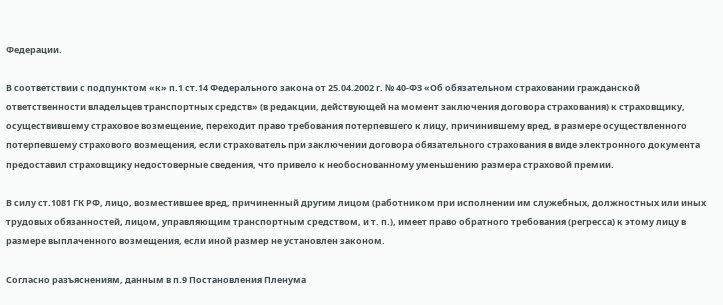Федерации.

В соответствии с подпунктом «к» п.1 ст.14 Федерального закона от 25.04.2002 г. № 40-ФЗ «Об обязательном страховании гражданской ответственности владельцев транспортных средств» (в редакции, действующей на момент заключения договора страхования) к страховщику, осуществившему страховое возмещение, переходит право требования потерпевшего к лицу, причинившему вред, в размере осуществленного потерпевшему страхового возмещения, если страхователь при заключении договора обязательного страхования в виде электронного документа предоставил страховщику недостоверные сведения, что привело к необоснованному уменьшению размера страховой премии.

В силу ст.1081 ГК РФ, лицо, возместившее вред, причиненный другим лицом (работником при исполнении им служебных, должностных или иных трудовых обязанностей, лицом, управляющим транспортным средством, и т. п.), имеет право обратного требования (регресса) к этому лицу в размере выплаченного возмещения, если иной размер не установлен законом.

Согласно разъяснениям, данным в п.9 Постановления Пленума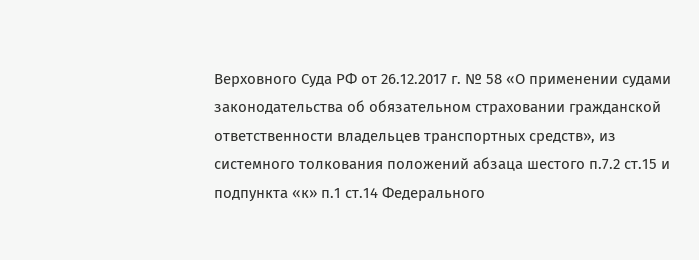Верховного Суда РФ от 26.12.2017 г. № 58 «О применении судами законодательства об обязательном страховании гражданской ответственности владельцев транспортных средств», из системного толкования положений абзаца шестого п.7.2 ст.15 и подпункта «к» п.1 ст.14 Федерального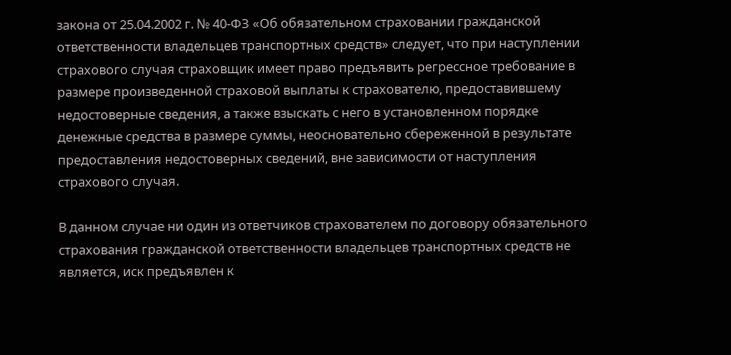закона от 25.04.2002 г. № 40-ФЗ «Об обязательном страховании гражданской ответственности владельцев транспортных средств» следует, что при наступлении страхового случая страховщик имеет право предъявить регрессное требование в размере произведенной страховой выплаты к страхователю, предоставившему недостоверные сведения, а также взыскать с него в установленном порядке денежные средства в размере суммы, неосновательно сбереженной в результате предоставления недостоверных сведений, вне зависимости от наступления страхового случая.

В данном случае ни один из ответчиков страхователем по договору обязательного страхования гражданской ответственности владельцев транспортных средств не является, иск предъявлен к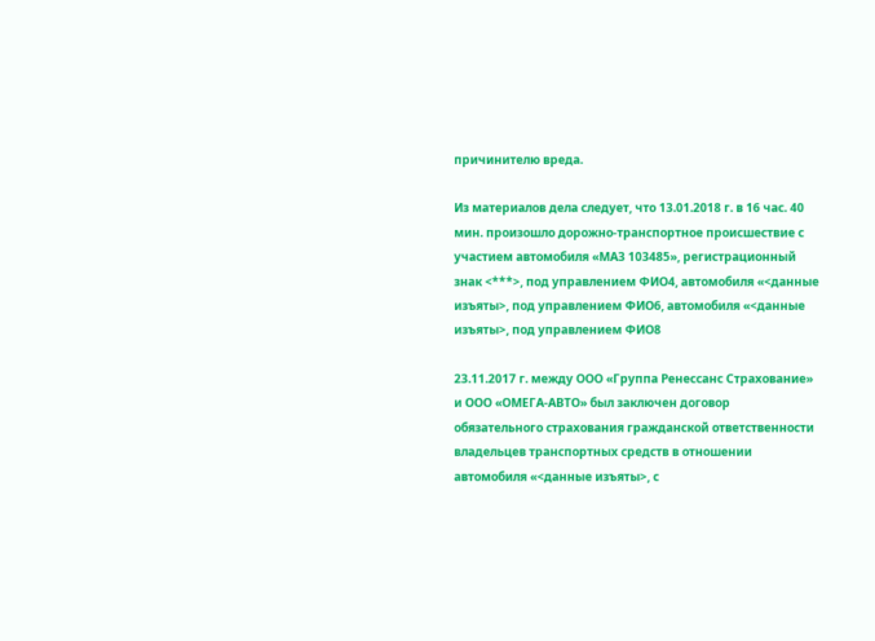причинителю вреда.

Из материалов дела следует, что 13.01.2018 г. в 16 час. 40 мин. произошло дорожно-транспортное происшествие с участием автомобиля «МАЗ 103485», регистрационный знак <***>, под управлением ФИО4, автомобиля «<данные изъяты>, под управлением ФИО6, автомобиля «<данные изъяты>, под управлением ФИО8

23.11.2017 г. между ООО «Группа Ренессанс Страхование» и ООО «ОМЕГА-АВТО» был заключен договор обязательного страхования гражданской ответственности владельцев транспортных средств в отношении автомобиля «<данные изъяты>, с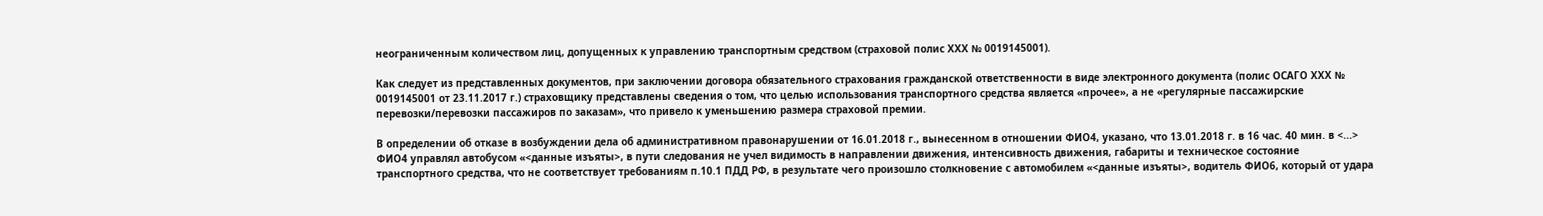неограниченным количеством лиц, допущенных к управлению транспортным средством (страховой полис ХХХ № 0019145001).

Как следует из представленных документов, при заключении договора обязательного страхования гражданской ответственности в виде электронного документа (полис ОСАГО ХХХ № 0019145001 от 23.11.2017 г.) страховщику представлены сведения о том, что целью использования транспортного средства является «прочее», а не «регулярные пассажирские перевозки/перевозки пассажиров по заказам», что привело к уменьшению размера страховой премии.

В определении об отказе в возбуждении дела об административном правонарушении от 16.01.2018 г., вынесенном в отношении ФИО4, указано, что 13.01.2018 г. в 16 час. 40 мин. в <...> ФИО4 управлял автобусом «<данные изъяты>, в пути следования не учел видимость в направлении движения, интенсивность движения, габариты и техническое состояние транспортного средства, что не соответствует требованиям п.10.1 ПДД РФ, в результате чего произошло столкновение с автомобилем «<данные изъяты>, водитель ФИО6, который от удара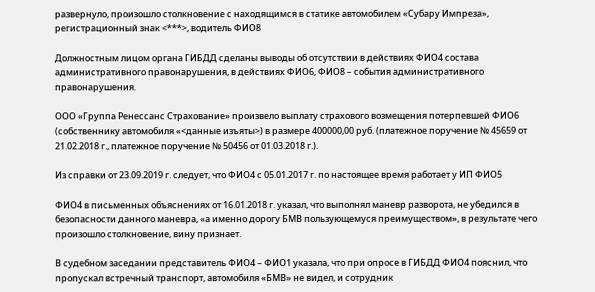развернуло, произошло столкновение с находящимся в статике автомобилем «Субару Импреза», регистрационный знак <***>, водитель ФИО8

Должностным лицом органа ГИБДД сделаны выводы об отсутствии в действиях ФИО4 состава административного правонарушения, в действиях ФИО6, ФИО8 – события административного правонарушения.

ООО «Группа Ренессанс Страхование» произвело выплату страхового возмещения потерпевшей ФИО6 (собственнику автомобиля «<данные изъяты>) в размере 400000,00 руб. (платежное поручение № 45659 от 21.02.2018 г., платежное поручение № 50456 от 01.03.2018 г.).

Из справки от 23.09.2019 г. следует, что ФИО4 с 05.01.2017 г. по настоящее время работает у ИП ФИО5

ФИО4 в письменных объяснениях от 16.01.2018 г. указал, что выполнял маневр разворота, не убедился в безопасности данного маневра, «а именно дорогу БМВ пользующемуся преимуществом», в результате чего произошло столкновение, вину признает.

В судебном заседании представитель ФИО4 – ФИО1 указала, что при опросе в ГИБДД ФИО4 пояснил, что пропускал встречный транспорт, автомобиля «БМВ» не видел, и сотрудник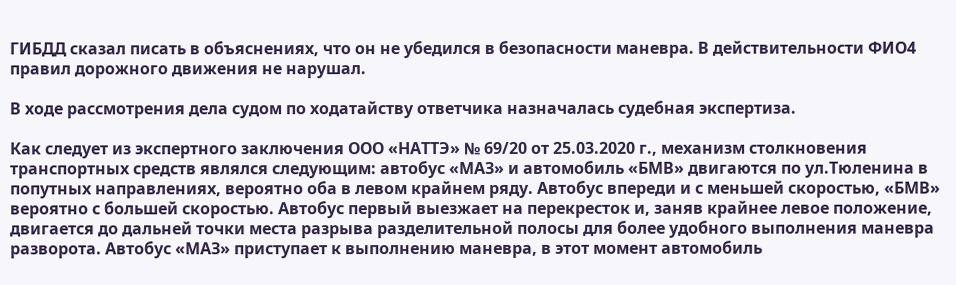ГИБДД сказал писать в объяснениях, что он не убедился в безопасности маневра. В действительности ФИО4 правил дорожного движения не нарушал.

В ходе рассмотрения дела судом по ходатайству ответчика назначалась судебная экспертиза.

Как следует из экспертного заключения ООО «НАТТЭ» № 69/20 от 25.03.2020 г., механизм столкновения транспортных средств являлся следующим: автобус «МАЗ» и автомобиль «БМВ» двигаются по ул.Тюленина в попутных направлениях, вероятно оба в левом крайнем ряду. Автобус впереди и с меньшей скоростью, «БМВ» вероятно с большей скоростью. Автобус первый выезжает на перекресток и, заняв крайнее левое положение, двигается до дальней точки места разрыва разделительной полосы для более удобного выполнения маневра разворота. Автобус «МАЗ» приступает к выполнению маневра, в этот момент автомобиль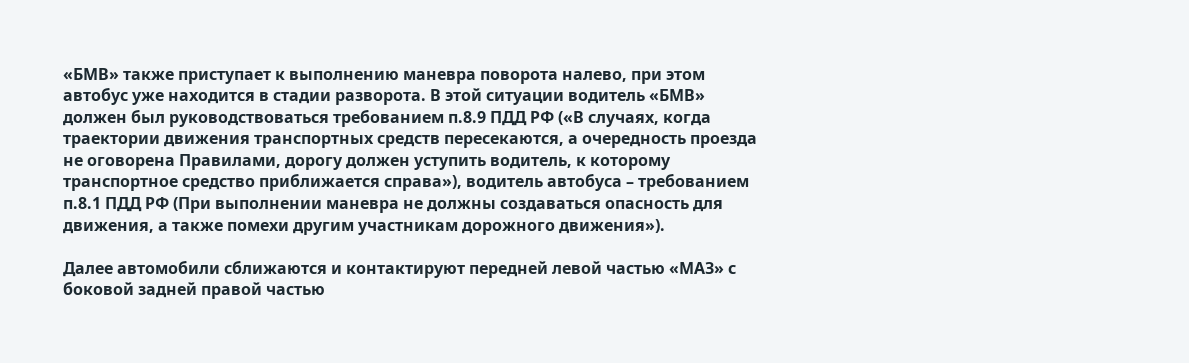«БМВ» также приступает к выполнению маневра поворота налево, при этом автобус уже находится в стадии разворота. В этой ситуации водитель «БМВ» должен был руководствоваться требованием п.8.9 ПДД РФ («В случаях, когда траектории движения транспортных средств пересекаются, а очередность проезда не оговорена Правилами, дорогу должен уступить водитель, к которому транспортное средство приближается справа»), водитель автобуса – требованием п.8.1 ПДД РФ (При выполнении маневра не должны создаваться опасность для движения, а также помехи другим участникам дорожного движения»).

Далее автомобили сближаются и контактируют передней левой частью «МАЗ» с боковой задней правой частью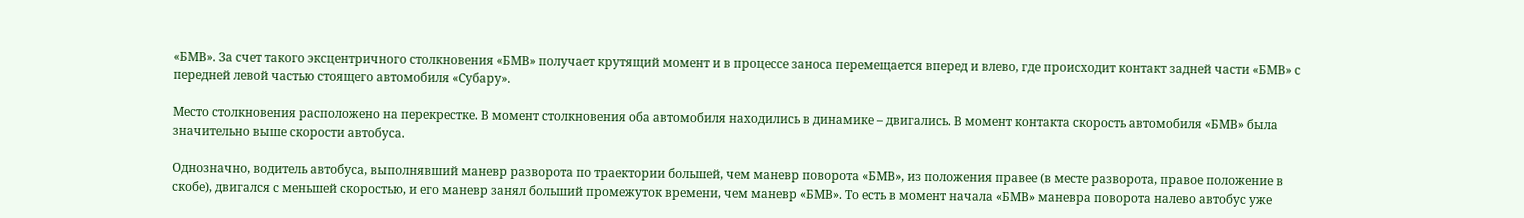«БМВ». За счет такого эксцентричного столкновения «БМВ» получает крутящий момент и в процессе заноса перемещается вперед и влево, где происходит контакт задней части «БМВ» с передней левой частью стоящего автомобиля «Субару».

Место столкновения расположено на перекрестке. В момент столкновения оба автомобиля находились в динамике – двигались. В момент контакта скорость автомобиля «БМВ» была значительно выше скорости автобуса.

Однозначно, водитель автобуса, выполнявший маневр разворота по траектории большей, чем маневр поворота «БМВ», из положения правее (в месте разворота, правое положение в скобе), двигался с меньшей скоростью, и его маневр занял больший промежуток времени, чем маневр «БМВ». То есть в момент начала «БМВ» маневра поворота налево автобус уже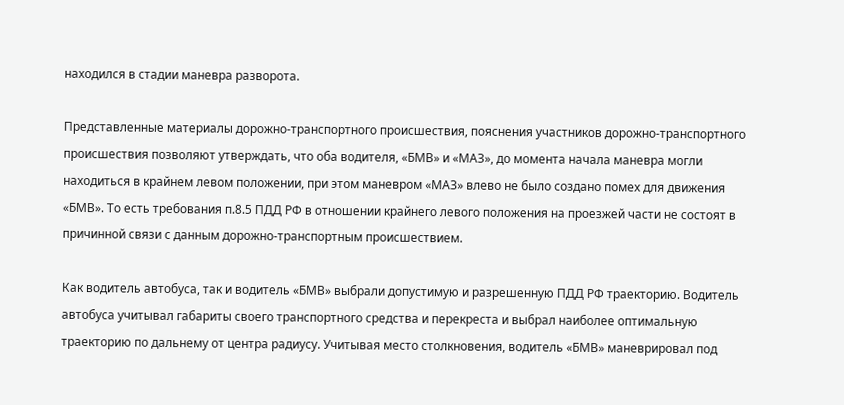находился в стадии маневра разворота.

Представленные материалы дорожно-транспортного происшествия, пояснения участников дорожно-транспортного происшествия позволяют утверждать, что оба водителя, «БМВ» и «МАЗ», до момента начала маневра могли находиться в крайнем левом положении, при этом маневром «МАЗ» влево не было создано помех для движения «БМВ». То есть требования п.8.5 ПДД РФ в отношении крайнего левого положения на проезжей части не состоят в причинной связи с данным дорожно-транспортным происшествием.

Как водитель автобуса, так и водитель «БМВ» выбрали допустимую и разрешенную ПДД РФ траекторию. Водитель автобуса учитывал габариты своего транспортного средства и перекреста и выбрал наиболее оптимальную траекторию по дальнему от центра радиусу. Учитывая место столкновения, водитель «БМВ» маневрировал под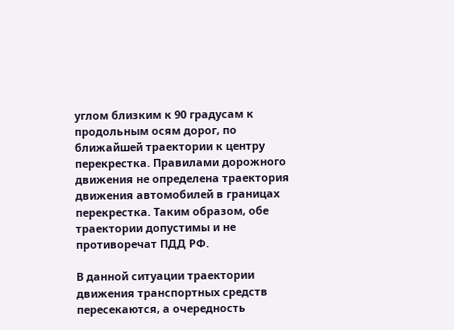углом близким к 90 градусам к продольным осям дорог, по ближайшей траектории к центру перекрестка. Правилами дорожного движения не определена траектория движения автомобилей в границах перекрестка. Таким образом, обе траектории допустимы и не противоречат ПДД РФ.

В данной ситуации траектории движения транспортных средств пересекаются, а очередность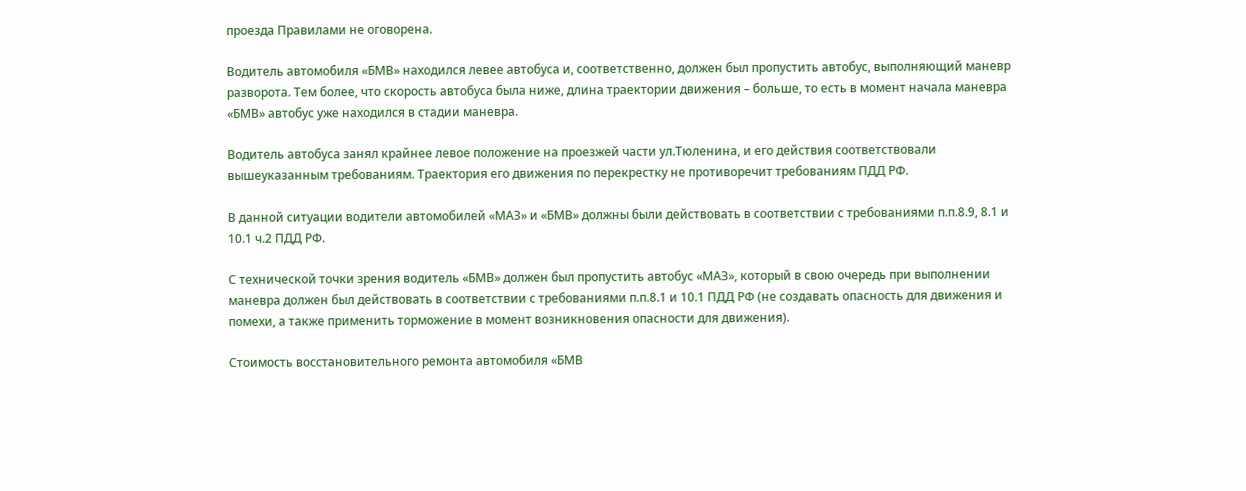проезда Правилами не оговорена.

Водитель автомобиля «БМВ» находился левее автобуса и, соответственно, должен был пропустить автобус, выполняющий маневр разворота. Тем более, что скорость автобуса была ниже, длина траектории движения – больше, то есть в момент начала маневра «БМВ» автобус уже находился в стадии маневра.

Водитель автобуса занял крайнее левое положение на проезжей части ул.Тюленина, и его действия соответствовали вышеуказанным требованиям. Траектория его движения по перекрестку не противоречит требованиям ПДД РФ.

В данной ситуации водители автомобилей «МАЗ» и «БМВ» должны были действовать в соответствии с требованиями п.п.8.9, 8.1 и 10.1 ч.2 ПДД РФ.

С технической точки зрения водитель «БМВ» должен был пропустить автобус «МАЗ», который в свою очередь при выполнении маневра должен был действовать в соответствии с требованиями п.п.8.1 и 10.1 ПДД РФ (не создавать опасность для движения и помехи, а также применить торможение в момент возникновения опасности для движения).

Стоимость восстановительного ремонта автомобиля «БМВ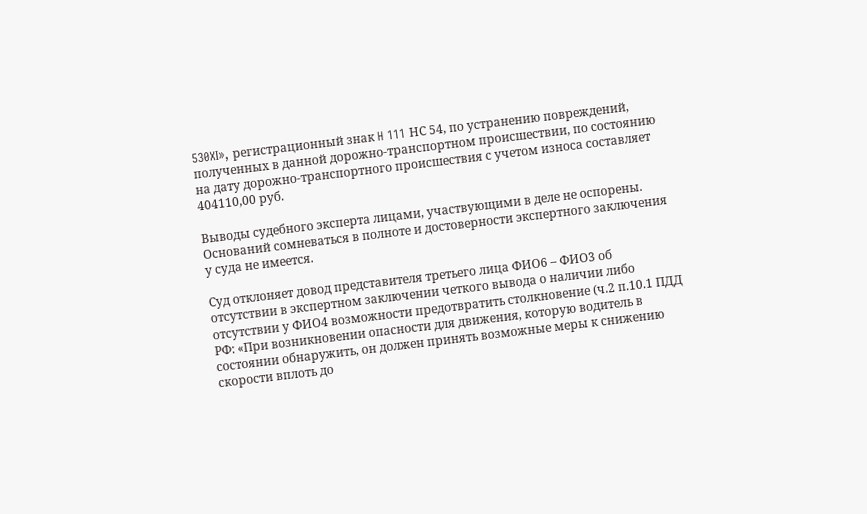530XI», регистрационный знак H 111 НС 54, по устранению повреждений, полученных в данной дорожно-транспортном происшествии, по состоянию на дату дорожно-транспортного происшествия с учетом износа составляет 404110,00 руб.

Выводы судебного эксперта лицами, участвующими в деле не оспорены. Оснований сомневаться в полноте и достоверности экспертного заключения у суда не имеется.

Суд отклоняет довод представителя третьего лица ФИО6 – ФИО3 об отсутствии в экспертном заключении четкого вывода о наличии либо отсутствии у ФИО4 возможности предотвратить столкновение (ч.2 п.10.1 ПДД РФ: «При возникновении опасности для движения, которую водитель в состоянии обнаружить, он должен принять возможные меры к снижению скорости вплоть до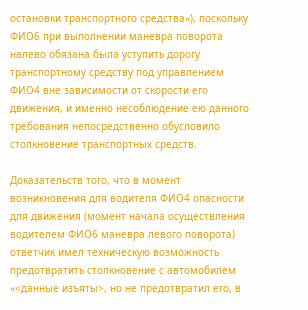остановки транспортного средства»), поскольку ФИО6 при выполнении маневра поворота налево обязана была уступить дорогу транспортному средству под управлением ФИО4 вне зависимости от скорости его движения, и именно несоблюдение ею данного требования непосредственно обусловило столкновение транспортных средств.

Доказательств того, что в момент возникновения для водителя ФИО4 опасности для движения (момент начала осуществления водителем ФИО6 маневра левого поворота) ответчик имел техническую возможность предотвратить столкновение с автомобилем «<данные изъяты>, но не предотвратил его, в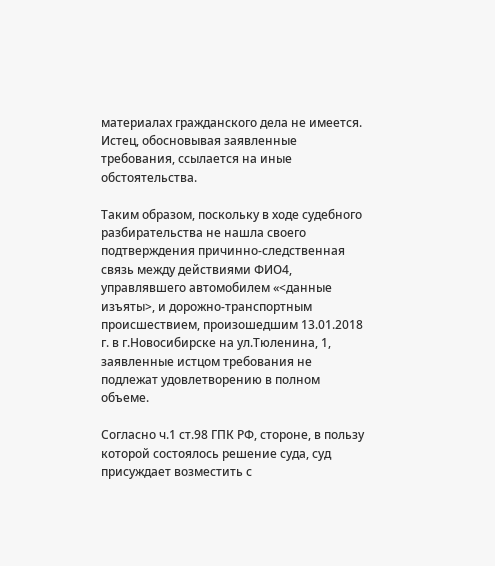материалах гражданского дела не имеется. Истец, обосновывая заявленные требования, ссылается на иные обстоятельства.

Таким образом, поскольку в ходе судебного разбирательства не нашла своего подтверждения причинно-следственная связь между действиями ФИО4, управлявшего автомобилем «<данные изъяты>, и дорожно-транспортным происшествием, произошедшим 13.01.2018 г. в г.Новосибирске на ул.Тюленина, 1, заявленные истцом требования не подлежат удовлетворению в полном объеме.

Согласно ч.1 ст.98 ГПК РФ, стороне, в пользу которой состоялось решение суда, суд присуждает возместить с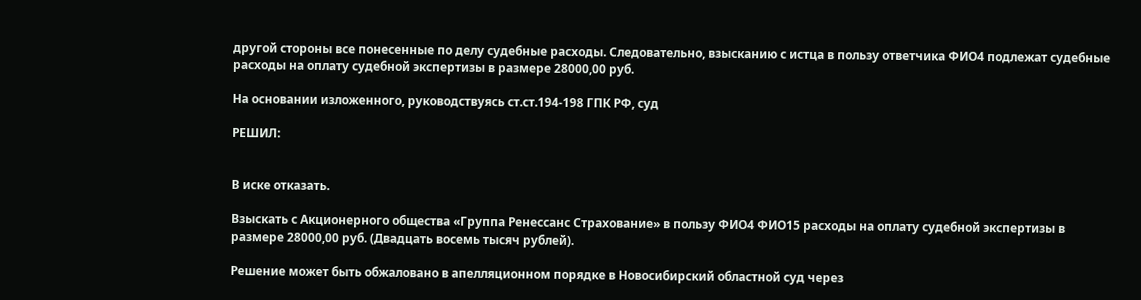другой стороны все понесенные по делу судебные расходы. Следовательно, взысканию с истца в пользу ответчика ФИО4 подлежат судебные расходы на оплату судебной экспертизы в размере 28000,00 руб.

На основании изложенного, руководствуясь ст.ст.194-198 ГПК РФ, суд

РЕШИЛ:


В иске отказать.

Взыскать с Акционерного общества «Группа Ренессанс Страхование» в пользу ФИО4 ФИО15 расходы на оплату судебной экспертизы в размере 28000,00 руб. (Двадцать восемь тысяч рублей).

Решение может быть обжаловано в апелляционном порядке в Новосибирский областной суд через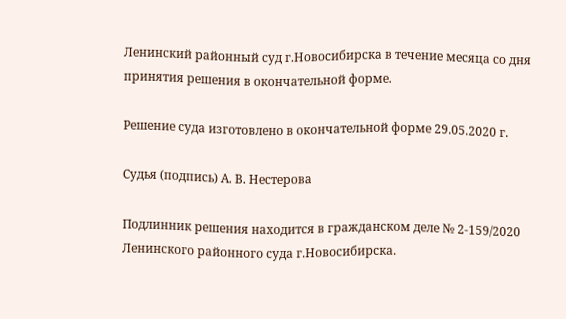Ленинский районный суд г.Новосибирска в течение месяца со дня принятия решения в окончательной форме.

Решение суда изготовлено в окончательной форме 29.05.2020 г.

Судья (подпись) А. В. Нестерова

Подлинник решения находится в гражданском деле № 2-159/2020 Ленинского районного суда г.Новосибирска.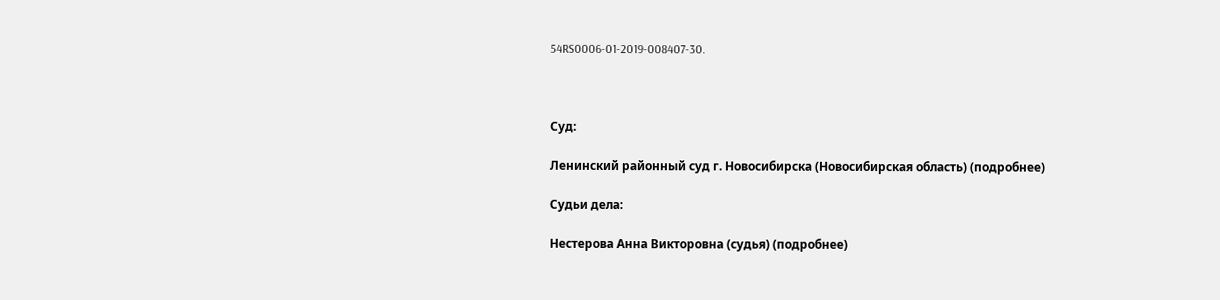54RS0006-01-2019-008407-30.



Суд:

Ленинский районный суд г. Новосибирска (Новосибирская область) (подробнее)

Судьи дела:

Нестерова Анна Викторовна (судья) (подробнее)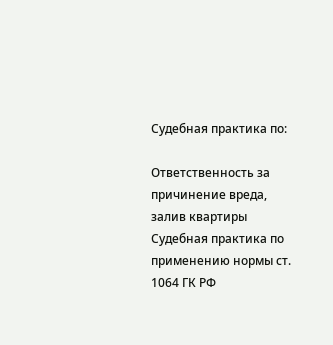Судебная практика по:

Ответственность за причинение вреда, залив квартиры
Судебная практика по применению нормы ст. 1064 ГК РФ